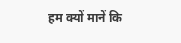हम क्यों मानें कि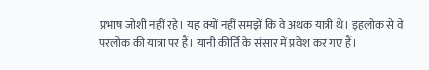प्रभाष जोशी नहीं रहे। यह क्यों नहीं समझें कि वे अथक यात्री थे। इहलोक से वे परलोक की यात्रा पर हैं। यानी कीर्ति के संसार में प्रवेश कर गए हैं।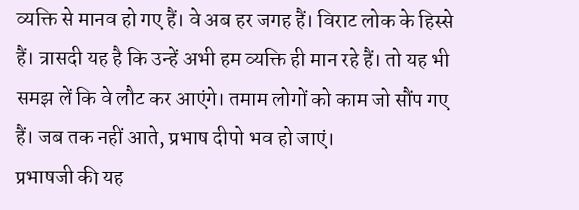व्यक्ति से मानव हो गए हैं। वे अब हर जगह हैं। विराट लोक के हिस्से हैं। त्रासदी यह है कि उन्हें अभी हम व्यक्ति ही मान रहे हैं। तो यह भी समझ लें कि वे लौट कर आएंगे। तमाम लोगों को काम जो सौंप गए हैं। जब तक नहीं आते, प्रभाष दीपो भव हो जाएं।
प्रभाषजी की यह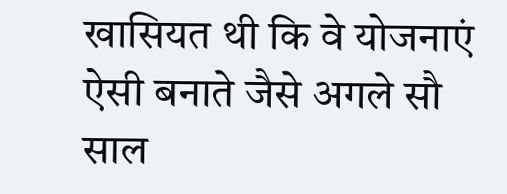खासियत थी कि वे योजनाएं ऐसी बनाते जैसे अगले सौ साल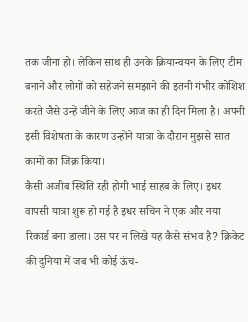तक जीना हो। लेकिन साथ ही उनके क्रियान्वयन के लिए टीम बनाने और लोगों को सहेजने समझाने की इतनी गंभीर कोशिश करते जैसे उन्हें जीने के लिए आज का ही दिन मिला है। अपनी इसी विशेषता के कारण उन्होंने यात्रा के दौरान मुझसे सात कामों का जिक्र किया।
कैसी अजीब स्थिति रही होगी भाई साहब के लिए। इधर वापसी यात्रा शुरू हो गई है इधर सचिन ने एक और नया रिकार्ड बना डाला। उस पर न लिखे यह कैसे संभव है? क्रिकेट की दुनिया में जब भी कोई ऊंच-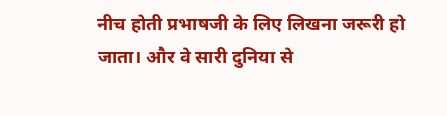नीच होती प्रभाषजी के लिए लिखना जरूरी हो जाता। और वे सारी दुनिया से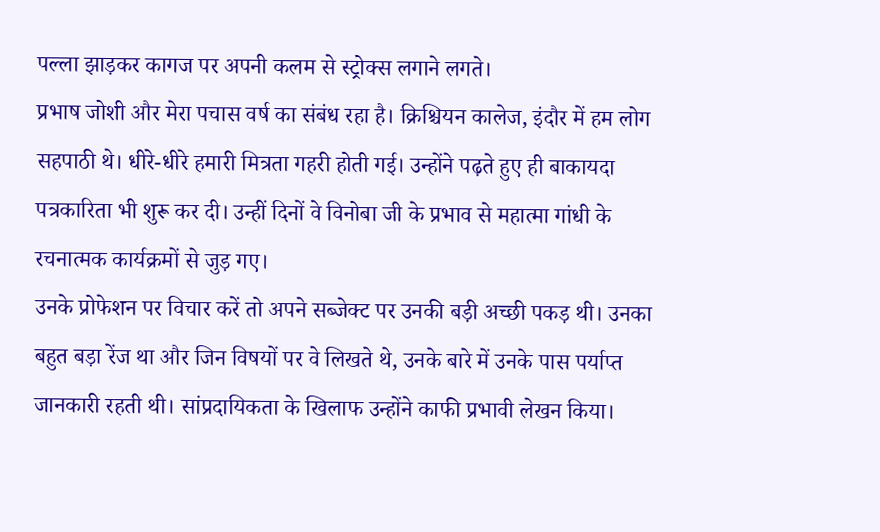पल्ला झाड़कर कागज पर अपनी कलम से स्ट्रोक्स लगाने लगते।
प्रभाष जोशी और मेरा पचास वर्ष का संबंध रहा है। क्रिश्चियन कालेज, इंदौर में हम लोग सहपाठी थे। धीरे-धीरे हमारी मित्रता गहरी होती गई। उन्होंने पढ़ते हुए ही बाकायदा पत्रकारिता भी शुरू कर दी। उन्हीं दिनों वे विनोबा जी के प्रभाव से महात्मा गांधी के रचनात्मक कार्यक्रमों से जुड़ गए।
उनके प्रोफेशन पर विचार करें तो अपने सब्जेक्ट पर उनकी बड़ी अच्छी पकड़ थी। उनका बहुत बड़ा रेंज था और जिन विषयों पर वे लिखते थे, उनके बारे में उनके पास पर्याप्त जानकारी रहती थी। सांप्रदायिकता के खिलाफ उन्होंने काफी प्रभावी लेखन किया।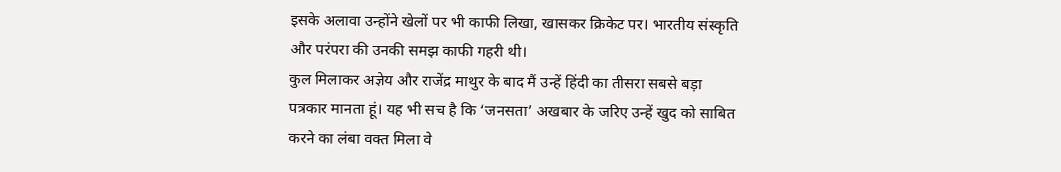इसके अलावा उन्होंने खेलों पर भी काफी लिखा, खासकर क्रिकेट पर। भारतीय संस्कृति और परंपरा की उनकी समझ काफी गहरी थी।
कुल मिलाकर अज्ञेय और राजेंद्र माथुर के बाद मैं उन्हें हिंदी का तीसरा सबसे बड़ा पत्रकार मानता हूं। यह भी सच है कि ‘जनसता’ अखबार के जरिए उन्हें खुद को साबित करने का लंबा वक्त मिला वे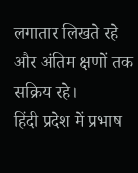लगातार लिखते रहे और अंतिम क्षणों तक सक्रिय रहे।
हिंदी प्रदेश में प्रभाष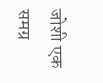जोशी एक समग्र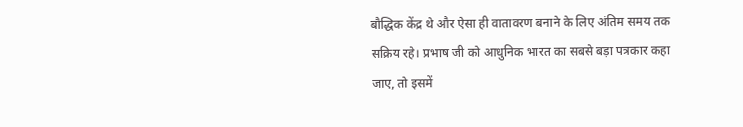बौद्धिक केंद्र थे और ऐसा ही वातावरण बनाने के लिए अंतिम समय तक सक्रिय रहे। प्रभाष जी को आधुनिक भारत का सबसे बड़ा पत्रकार कहा जाए, तो इसमें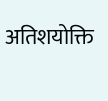अतिशयोक्ति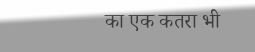का एक कतरा भी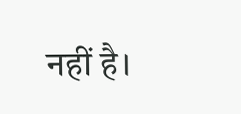नहीं है।